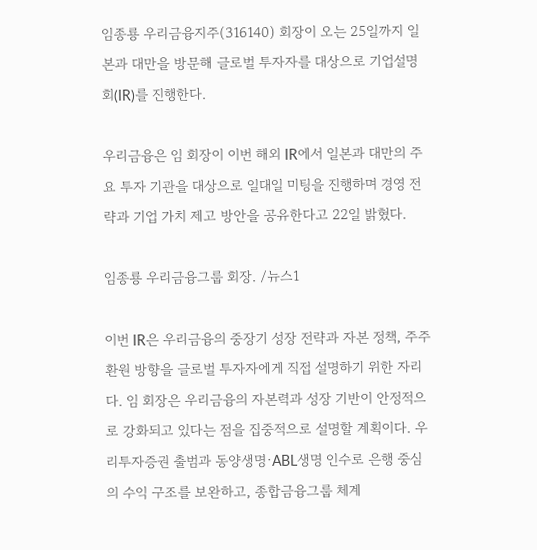임종룡 우리금융지주(316140) 회장이 오는 25일까지 일본과 대만을 방문해 글로벌 투자자를 대상으로 기업설명회(IR)를 진행한다.

우리금융은 임 회장이 이번 해외 IR에서 일본과 대만의 주요 투자 기관을 대상으로 일대일 미팅을 진행하며 경영 전략과 기업 가치 제고 방안을 공유한다고 22일 밝혔다.

임종룡 우리금융그룹 회장. /뉴스1

이번 IR은 우리금융의 중장기 성장 전략과 자본 정책, 주주 환원 방향을 글로벌 투자자에게 직접 설명하기 위한 자리다. 임 회장은 우리금융의 자본력과 성장 기반이 안정적으로 강화되고 있다는 점을 집중적으로 설명할 계획이다. 우리투자증권 출범과 동양생명·ABL생명 인수로 은행 중심의 수익 구조를 보완하고, 종합금융그룹 체계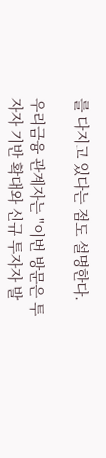를 다지고 있다는 점도 설명한다.

우리금융 관계자는 "이번 방문은 투자자 기반 확대와 신규 투자자 발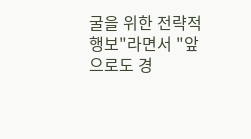굴을 위한 전략적 행보"라면서 "앞으로도 경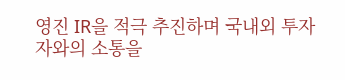영진 IR을 적극 추진하며 국내외 투자자와의 소통을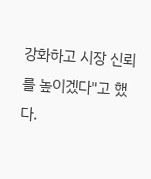강화하고 시장 신뢰를 높이겠다"고 했다.